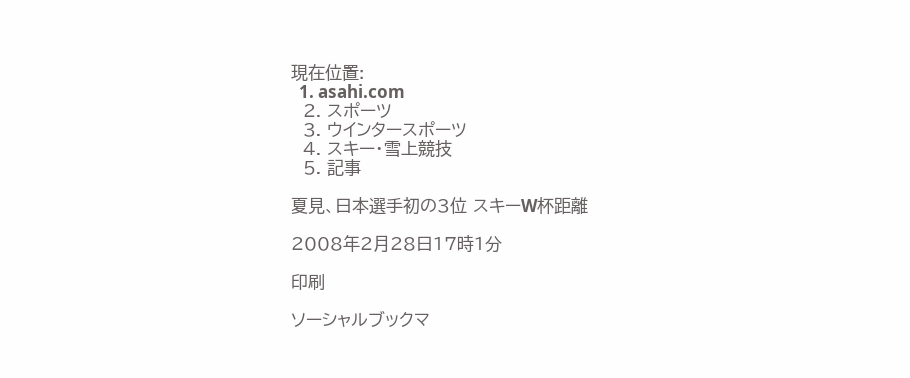現在位置:
  1. asahi.com
  2. スポーツ
  3. ウインタースポーツ
  4. スキー・雪上競技
  5. 記事

夏見、日本選手初の3位 スキーW杯距離

2008年2月28日17時1分

印刷

ソーシャルブックマ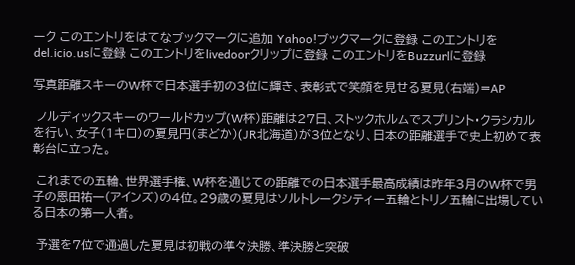ーク このエントリをはてなブックマークに追加 Yahoo!ブックマークに登録 このエントリをdel.icio.usに登録 このエントリをlivedoorクリップに登録 このエントリをBuzzurlに登録

写真距離スキーのW杯で日本選手初の3位に輝き、表彰式で笑顔を見せる夏見(右端)=AP

 ノルディックスキーのワールドカップ(W杯)距離は27日、ストックホルムでスプリント・クラシカルを行い、女子(1キロ)の夏見円(まどか)(JR北海道)が3位となり、日本の距離選手で史上初めて表彰台に立った。

 これまでの五輪、世界選手権、W杯を通じての距離での日本選手最高成績は昨年3月のW杯で男子の恩田祐一(アインズ)の4位。29歳の夏見はソルトレークシティー五輪とトリノ五輪に出場している日本の第一人者。

 予選を7位で通過した夏見は初戦の準々決勝、準決勝と突破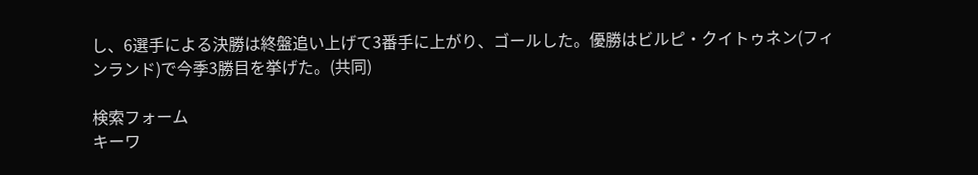し、6選手による決勝は終盤追い上げて3番手に上がり、ゴールした。優勝はビルピ・クイトゥネン(フィンランド)で今季3勝目を挙げた。(共同)

検索フォーム
キーワ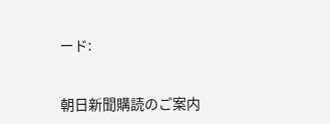ード:


朝日新聞購読のご案内